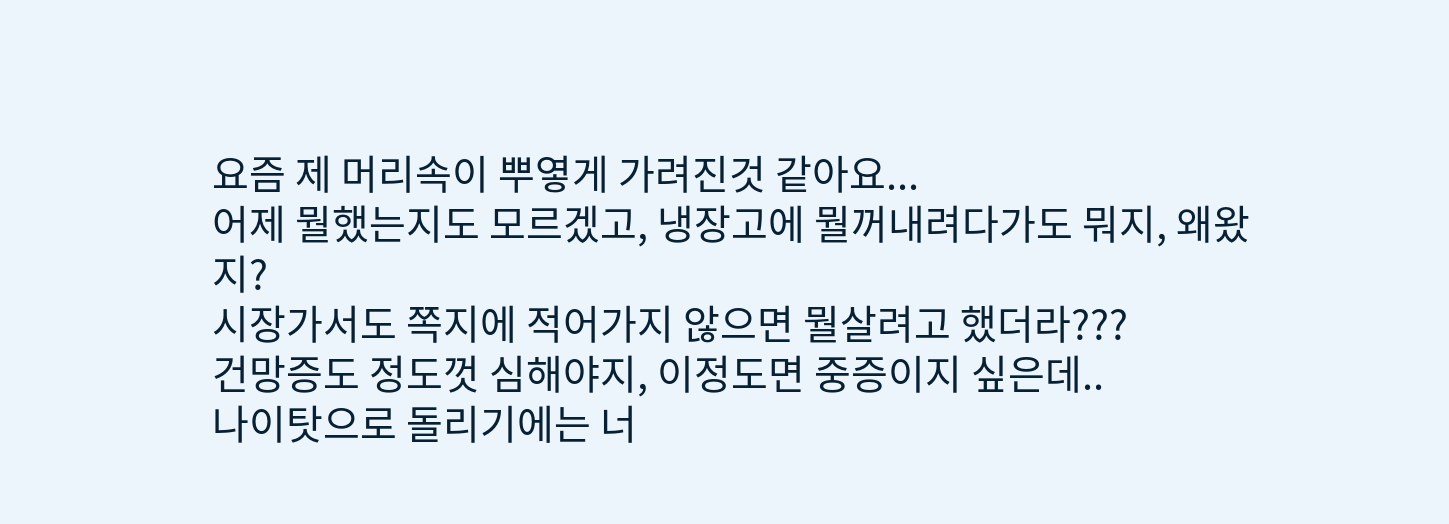요즘 제 머리속이 뿌옇게 가려진것 같아요...
어제 뭘했는지도 모르겠고, 냉장고에 뭘꺼내려다가도 뭐지, 왜왔지?
시장가서도 쪽지에 적어가지 않으면 뭘살려고 했더라???
건망증도 정도껏 심해야지, 이정도면 중증이지 싶은데..
나이탓으로 돌리기에는 너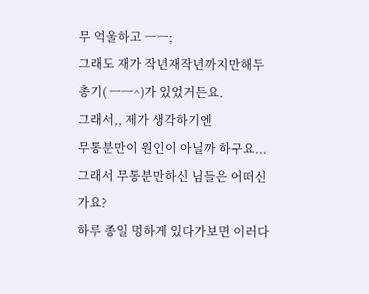무 억울하고 ㅡㅡ;
그래도 재가 작년재작년까지만해두 총기( ㅡㅡ^)가 있었거든요.
그래서,, 제가 생각하기엔
무통분만이 원인이 아닐까 하구요...
그래서 무통분만하신 님들은 어떠신가요?
하루 종일 멍하게 있다가보면 이러다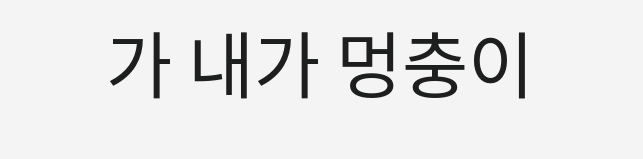가 내가 멍충이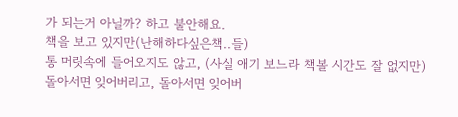가 되는거 아닐까? 하고 불안해요.
책을 보고 있지만(난해하다싶은책..들)
통 머릿속에 들어오지도 않고, (사실 애기 보느라 책볼 시간도 잘 없지만)
돌아서면 잊어버리고, 돌아서면 잊어버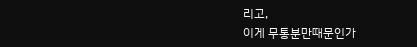리고,
이게 무통분만때문인가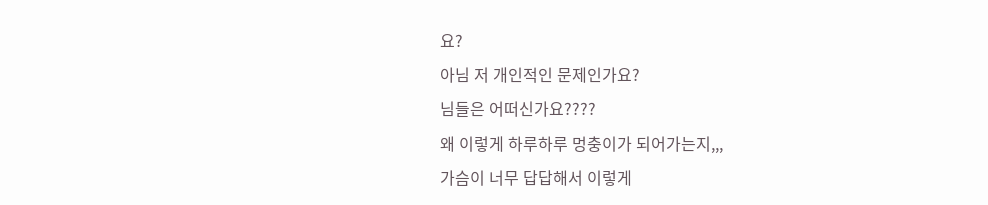요?
아님 저 개인적인 문제인가요?
님들은 어떠신가요????
왜 이렇게 하루하루 멍충이가 되어가는지,,,
가슴이 너무 답답해서 이렇게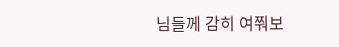님들께 감히 여쭤보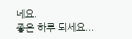네요.
좋은 하루 되세요...